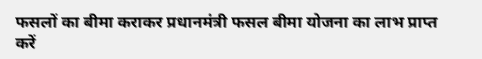फसलों का बीमा कराकर प्रधानमंत्री फसल बीमा योजना का लाभ प्राप्त करें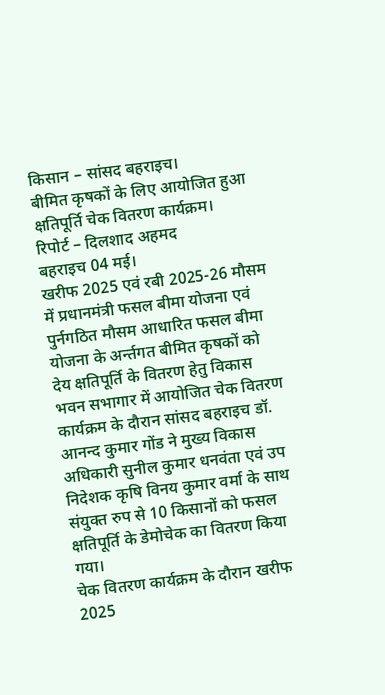किसान – सांसद बहराइच।
बीमित कृषकों के लिए आयोजित हुआ क्षतिपूर्ति चेक वितरण कार्यक्रम।
रिपोर्ट – दिलशाद अहमद
बहराइच 04 मई।
खरीफ 2025 एवं रबी 2025-26 मौसम में प्रधानमंत्री फसल बीमा योजना एवं पुर्नगठित मौसम आधारित फसल बीमा योजना के अर्न्तगत बीमित कृषकों को देय क्षतिपूर्ति के वितरण हेतु विकास भवन सभागार में आयोजित चेक वितरण कार्यक्रम के दौरान सांसद बहराइच डॉ. आनन्द कुमार गोंड ने मुख्य विकास अधिकारी सुनील कुमार धनवंता एवं उप निदेशक कृषि विनय कुमार वर्मा के साथ संयुक्त रुप से 10 किसानों को फसल क्षतिपूर्ति के डेमोचेक का वितरण किया गया।
चेक वितरण कार्यक्रम के दौरान खरीफ 2025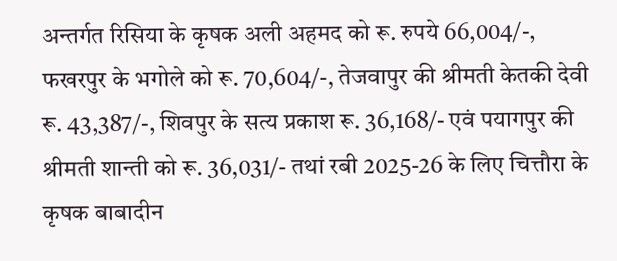अन्तर्गत रिसिया के कृषक अली अहमद को रू. रुपये 66,004/-, फखरपुर के भगोले को रू. 70,604/-, तेजवापुर की श्रीमती केतकी देवी रू. 43,387/-, शिवपुर के सत्य प्रकाश रू. 36,168/- एवं पयागपुर की श्रीमती शान्ती को रू. 36,031/- तथां रबी 2025-26 के लिए चित्तौरा के कृषक बाबादीन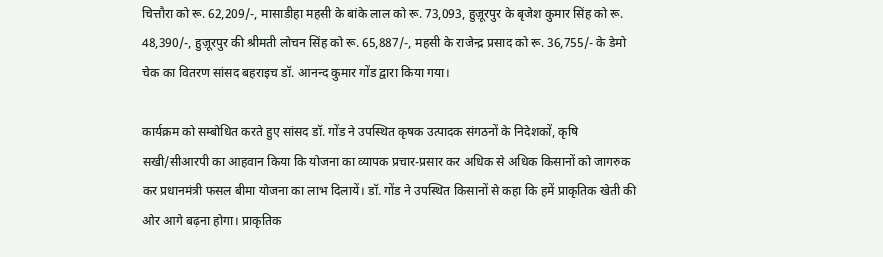चित्तौरा को रू. 62,209/-, मासाडीहा महसी के बांके लाल को रू. 73,093, हुज़ूरपुर के बृजेश कुमार सिंह को रू. 48,390/-, हुज़ूरपुर की श्रीमती लोचन सिंह को रू. 65,887/-, महसी के राजेन्द्र प्रसाद को रू. 36,755/- के डेमो चेक का वितरण सांसद बहराइच डॉ. आनन्द कुमार गोंड द्वारा किया गया।

कार्यक्रम को सम्बोधित करते हुए सांसद डॉ. गोंड ने उपस्थित कृषक उत्पादक संगठनों के निदेशकों, कृषि सखी/सीआरपी का आहवान किया कि योजना का व्यापक प्रचार-प्रसार कर अधिक से अधिक किसानों को जागरुक कर प्रधानमंत्री फसल बीमा योजना का लाभ दिलायें। डॉ. गोंड ने उपस्थित किसानों से कहा कि हमें प्राकृतिक खेती की ओर आगे बढ़ना होगा। प्राकृतिक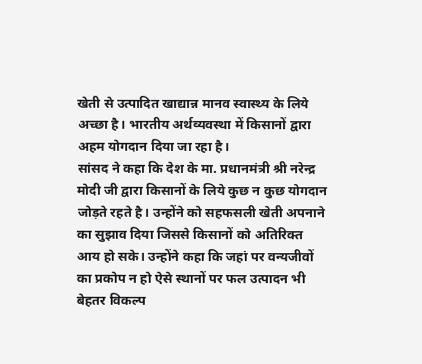खेती से उत्पादित खाद्यान्न मानव स्वास्थ्य के लिये अच्छा है। भारतीय अर्थव्यवस्था में किसानों द्वारा अहम योगदान दिया जा रहा है।
सांसद ने कहा कि देश के मा. प्रधानमंत्री श्री नरेन्द्र मोदी जी द्वारा किसानों के लिये कुछ न कुछ योगदान जोड़ते रहते है। उन्होंने को सहफसली खेती अपनाने का सुझाव दिया जिससे किसानों को अतिरिक्त आय हो सके। उन्होंने कहा कि जहां पर वन्यजीवों का प्रकोप न हो ऐसे स्थानों पर फल उत्पादन भी बेहतर विकल्प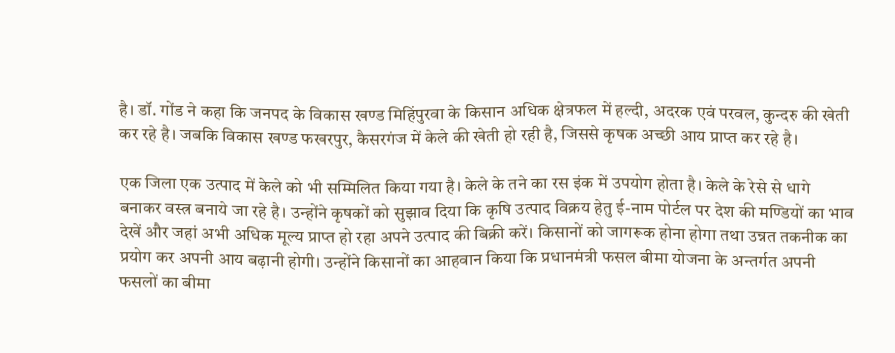है। डॉ. गोंड ने कहा कि जनपद के विकास खण्ड मिहिंपुरवा के किसान अधिक क्षेत्रफल में हल्दी, अदरक एवं परवल, कुन्दरु की खेती कर रहे है। जबकि विकास खण्ड फखरपुर, कैसरगंज में केले की खेती हो रही है, जिससे कृषक अच्छी आय प्राप्त कर रहे है।

एक जिला एक उत्पाद में केले को भी सम्मिलित किया गया है। केले के तने का रस इंक में उपयोग होता है। केले के रेसे से धागे बनाकर वस्त्र बनाये जा रहे है। उन्होंने कृषकों को सुझाव दिया कि कृषि उत्पाद विक्रय हेतु ई-नाम पोर्टल पर देश की मण्डियों का भाव देखें और जहां अभी अधिक मूल्य प्राप्त हो रहा अपने उत्पाद की बिक्री करें। किसानों को जागरूक होना होगा तथा उन्नत तकनीक का प्रयोग कर अपनी आय बढ़ानी होगी। उन्होंने किसानों का आहवान किया कि प्रधानमंत्री फसल बीमा योजना के अन्तर्गत अपनी फसलों का बीमा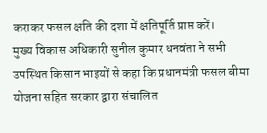कराकर फसल क्षति की दशा में क्षतिपूर्ति प्राप्त करें।
मुख्य विकास अधिकारी सुनील कुमार धनवंता ने सभी उपस्थित किसान भाइयों से कहा कि प्रधानमंत्री फसल बीमा योजना सहित सरकार द्वारा संचालित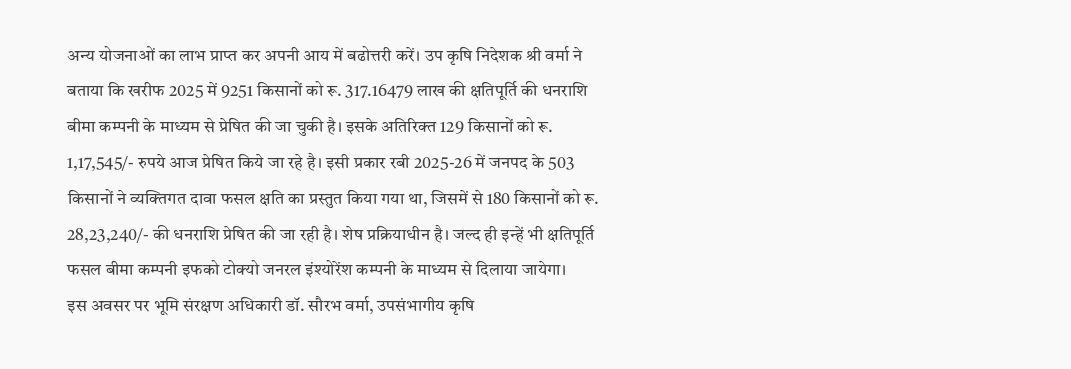अन्य योजनाओं का लाभ प्राप्त कर अपनी आय में बढोत्तरी करें। उप कृषि निदेशक श्री वर्मा ने बताया कि खरीफ 2025 में 9251 किसानों को रू. 317.16479 लाख की क्षतिपूर्ति की धनराशि बीमा कम्पनी के माध्यम से प्रेषित की जा चुकी है। इसके अतिरिक्त 129 किसानों को रू. 1,17,545/- रुपये आज प्रेषित किये जा रहे है। इसी प्रकार रबी 2025-26 में जनपद के 503 किसानों ने व्यक्तिगत दावा फसल क्षति का प्रस्तुत किया गया था, जिसमें से 180 किसानों को रू. 28,23,240/- की धनराशि प्रेषित की जा रही है। शेष प्रक्रियाधीन है। जल्द ही इन्हें भी क्षतिपूर्ति फसल बीमा कम्पनी इफको टोक्यो जनरल इंश्योरेंश कम्पनी के माध्यम से दिलाया जायेगा।
इस अवसर पर भूमि संरक्षण अधिकारी डॉ. सौरभ वर्मा, उपसंभागीय कृषि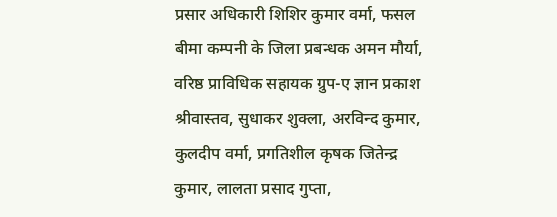प्रसार अधिकारी शिशिर कुमार वर्मा, फसल बीमा कम्पनी के जिला प्रबन्धक अमन मौर्या, वरिष्ठ प्राविधिक सहायक ग्रुप-ए ज्ञान प्रकाश श्रीवास्तव, सुधाकर शुक्ला, अरविन्द कुमार, कुलदीप वर्मा, प्रगतिशील कृषक जितेन्द्र कुमार, लालता प्रसाद गुप्ता,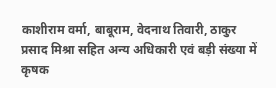काशीराम वर्मा, बाबूराम, वेदनाथ तिवारी, ठाकुर प्रसाद मिश्रा सहित अन्य अधिकारी एवं बड़ी संख्या में कृषक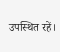उपस्थित रहें।